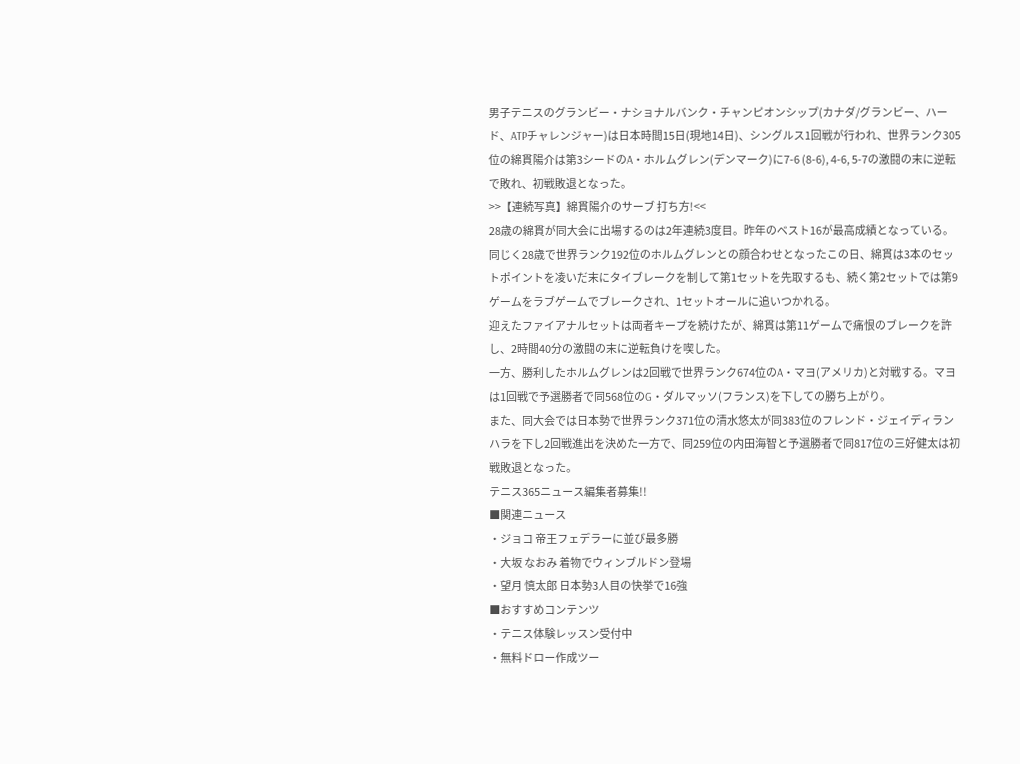男子テニスのグランビー・ナショナルバンク・チャンピオンシップ(カナダ/グランビー、ハード、ATPチャレンジャー)は日本時間15日(現地14日)、シングルス1回戦が行われ、世界ランク305位の綿貫陽介は第3シードのA・ホルムグレン(デンマーク)に7-6 (8-6), 4-6, 5-7の激闘の末に逆転で敗れ、初戦敗退となった。
>>【連続写真】綿貫陽介のサーブ 打ち方!<<
28歳の綿貫が同大会に出場するのは2年連続3度目。昨年のベスト16が最高成績となっている。
同じく28歳で世界ランク192位のホルムグレンとの顔合わせとなったこの日、綿貫は3本のセットポイントを凌いだ末にタイブレークを制して第1セットを先取するも、続く第2セットでは第9ゲームをラブゲームでブレークされ、1セットオールに追いつかれる。
迎えたファイアナルセットは両者キープを続けたが、綿貫は第11ゲームで痛恨のブレークを許し、2時間40分の激闘の末に逆転負けを喫した。
一方、勝利したホルムグレンは2回戦で世界ランク674位のA・マヨ(アメリカ)と対戦する。マヨは1回戦で予選勝者で同568位のG・ダルマッソ(フランス)を下しての勝ち上がり。
また、同大会では日本勢で世界ランク371位の清水悠太が同383位のフレンド・ジェイディランハラを下し2回戦進出を決めた一方で、同259位の内田海智と予選勝者で同817位の三好健太は初戦敗退となった。
テニス365ニュース編集者募集!!
■関連ニュース
・ジョコ 帝王フェデラーに並び最多勝
・大坂 なおみ 着物でウィンブルドン登場
・望月 慎太郎 日本勢3人目の快挙で16強
■おすすめコンテンツ
・テニス体験レッスン受付中
・無料ドロー作成ツー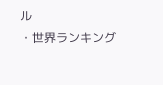ル
・世界ランキング